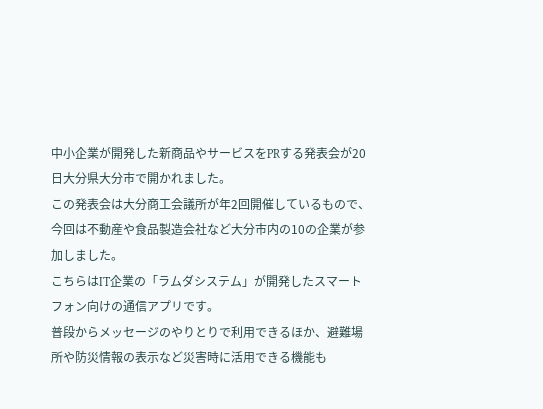中小企業が開発した新商品やサービスをPRする発表会が20日大分県大分市で開かれました。
この発表会は大分商工会議所が年2回開催しているもので、今回は不動産や食品製造会社など大分市内の10の企業が参加しました。
こちらはIT企業の「ラムダシステム」が開発したスマートフォン向けの通信アプリです。
普段からメッセージのやりとりで利用できるほか、避難場所や防災情報の表示など災害時に活用できる機能も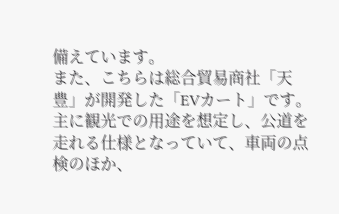備えています。
また、こちらは総合貿易商社「天豊」が開発した「EVカート」です。
主に観光での用途を想定し、公道を走れる仕様となっていて、車両の点検のほか、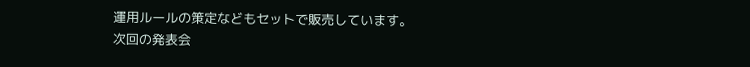運用ルールの策定などもセットで販売しています。
次回の発表会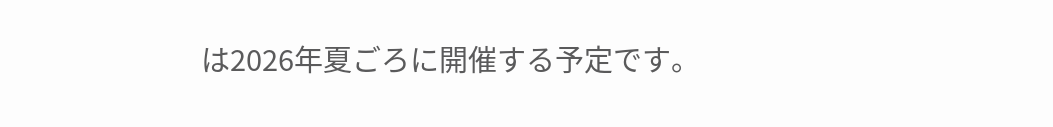は2026年夏ごろに開催する予定です。